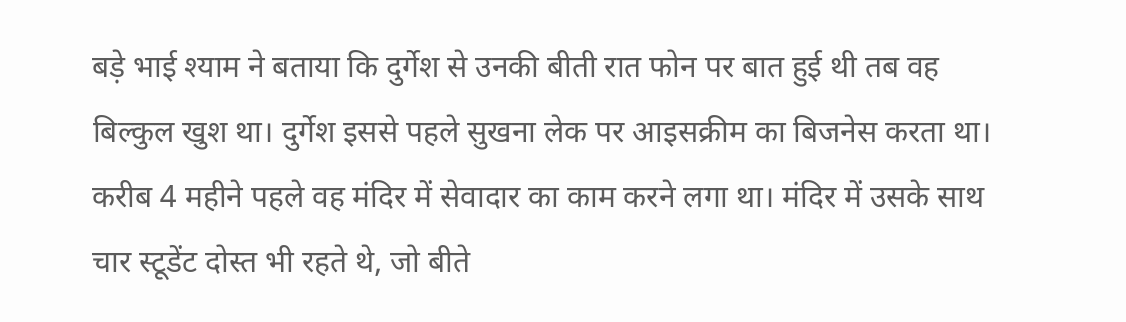बड़े भाई श्याम ने बताया कि दुर्गेश से उनकी बीती रात फोन पर बात हुई थी तब वह बिल्कुल खुश था। दुर्गेश इससे पहले सुखना लेक पर आइसक्रीम का बिजनेस करता था। करीब 4 महीने पहले वह मंदिर में सेवादार का काम करने लगा था। मंदिर में उसके साथ चार स्टूडेंट दोस्त भी रहते थे, जो बीते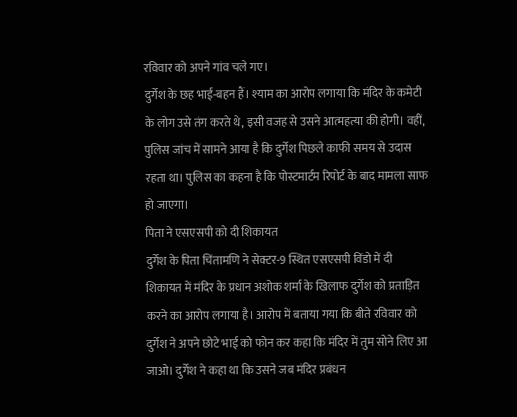रविवार को अपने गांव चले गए।
दुर्गेश के छह भाई-बहन हैं। श्याम का आरोप लगाया कि मंदिर के कमेटी के लोग उसे तंग करते थे, इसी वजह से उसने आत्महत्या की होगी। वहीं, पुलिस जांच में सामने आया है कि दुर्गेश पिछले काफी समय से उदास रहता था। पुलिस का कहना है कि पोस्टमार्टम रिपोर्ट के बाद मामला साफ हो जाएगा।
पिता ने एसएसपी को दी शिकायत
दुर्गेश के पिता चिंतामणि ने सेक्टर-9 स्थित एसएसपी विंडो में दी शिकायत में मंदिर के प्रधान अशोक शर्मा के खिलाफ दुर्गेश को प्रताड़ित करने का आरोप लगाया है। आरोप में बताया गया कि बीते रविवार को दुर्गेश ने अपने छोटे भाई को फोन कर कहा कि मंदिर में तुम सोने लिए आ जाओ। दुर्गेश ने कहा था कि उसने जब मंदिर प्रबंधन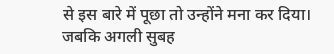से इस बारे में पूछा तो उन्होंने मना कर दिया। जबकि अगली सुबह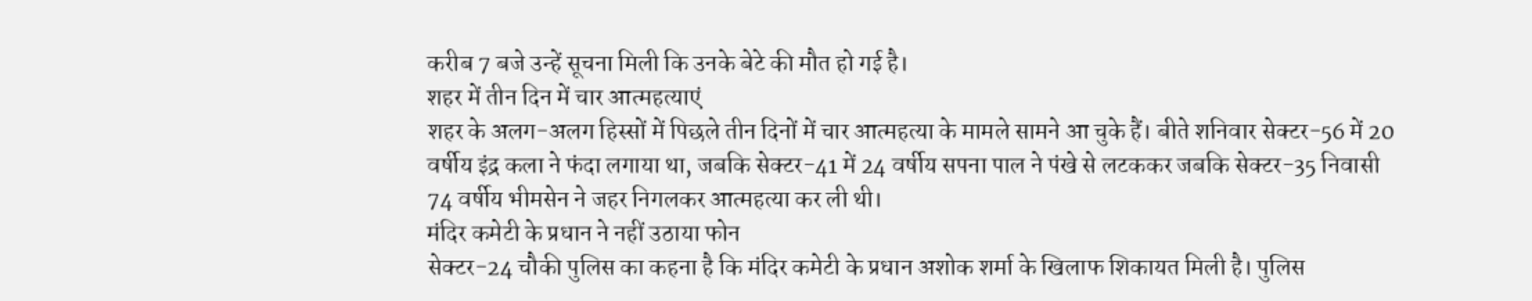करीब 7 बजे उन्हें सूचना मिली कि उनके बेटे की मौत हो गई है।
शहर में तीन दिन में चार आत्महत्याएं
शहर के अलग-अलग हिस्सों में पिछले तीन दिनों में चार आत्महत्या के मामले सामने आ चुके हैं। बीते शनिवार सेक्टर-56 में 20 वर्षीय इंद्र कला ने फंदा लगाया था, जबकि सेक्टर-41 में 24 वर्षीय सपना पाल ने पंखे से लटककर जबकि सेक्टर-35 निवासी 74 वर्षीय भीमसेन ने जहर निगलकर आत्महत्या कर ली थी।
मंदिर कमेटी के प्रधान ने नहीं उठाया फोन
सेक्टर-24 चौकी पुलिस का कहना है कि मंदिर कमेटी के प्रधान अशोक शर्मा के खिलाफ शिकायत मिली है। पुलिस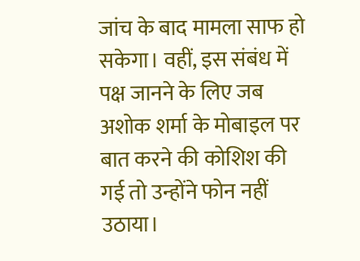जांच के बाद मामला साफ हो सकेगा। वहीं, इस संबंध में पक्ष जानने के लिए जब अशोक शर्मा के मोबाइल पर बात करने की कोशिश की गई तो उन्होंने फोन नहीं उठाया।